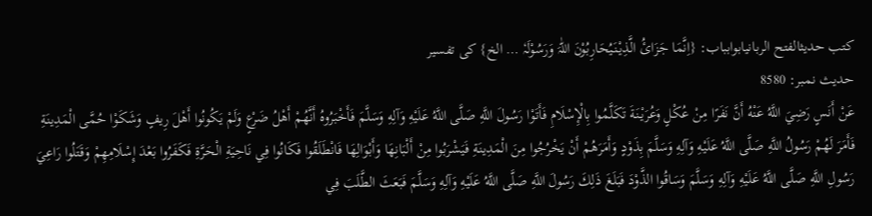کتب حدیثالفتح الربانیابوابباب: {اِنَّمَا جَزَائُ الَّذِیْنَیُحَارِبُوْنَ اللّٰہَ وَرَسُوْلَہٗ … الخ} کی تفسیر
حدیث نمبر: 8580
عَنْ أَنَسٍ رَضِيَ اللَّهُ عَنْهُ أَنَّ نَفَرًا مِنْ عُكْلٍ وَعُرَيْنَةَ تَكَلَّمُوا بِالْإِسْلَامِ فَأَتَوْا رَسُولَ اللَّهِ صَلَّى اللَّهُ عَلَيْهِ وَآلِهِ وَسَلَّمَ فَأَخْبَرُوهُ أَنَّهُمْ أَهْلُ ضَرْعٍ وَلَمْ يَكُونُوا أَهْلَ رِيفٍ وَشَكَوْا حُمَّى الْمَدِينَةِ فَأَمَرَ لَهُمْ رَسُولُ اللَّهِ صَلَّى اللَّهُ عَلَيْهِ وَآلِهِ وَسَلَّمَ بِذَوْدٍ وَأَمَرَهُمْ أَنْ يَخْرُجُوا مِنَ الْمَدِينَةِ فَيَشْرَبُوا مِنْ أَلْبَانِهَا وَأَبْوَالِهَا فَانْطَلَقُوا فَكَانُوا فِي نَاحِيَةِ الْحَرَّةِ فَكَفَرُوا بَعْدَ إِسْلَامِهِمْ وَقَتَلُوا رَاعِيَ رَسُولِ اللَّهِ صَلَّى اللَّهُ عَلَيْهِ وَآلِهِ وَسَلَّمَ وَسَاقُوا الذَّوْدَ فَبَلَغَ ذَلِكَ رَسُولَ اللَّهِ صَلَّى اللَّهُ عَلَيْهِ وَآلِهِ وَسَلَّمَ فَبَعَثَ الطَّلَبَ فِي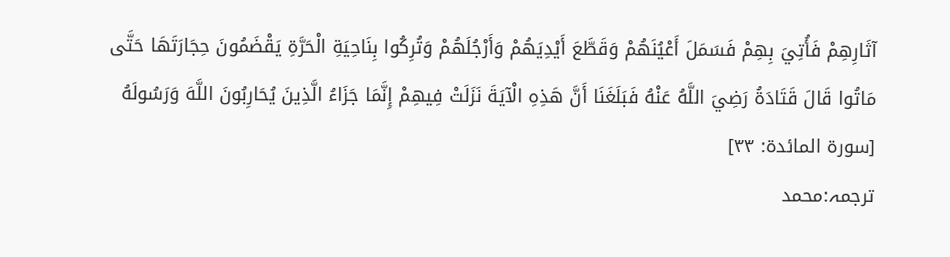آثَارِهِمْ فَأُتِيَ بِهِمْ فَسَمَلَ أَعْيُنَهُمْ وَقَطَّعَ أَيْدِيَهُمْ وَأَرْجُلَهُمْ وَتُرِكُوا بِنَاحِيَةِ الْحَرَّةِ يَقْضَمُونَ حِجَارَتَهَا حَتَّى مَاتُوا قَالَ قَتَادَةُ رَضِيَ اللَّهُ عَنْهُ فَبَلَغَنَا أَنَّ هَذِهِ الْآيَةَ نَزَلَتْ فِيهِمْ إِنَّمَا جَزَاءُ الَّذِينَ يُحَارِبُونَ اللَّهَ وَرَسُولَهُ [سورة المائدة: ٣٣]
ترجمہ:محمد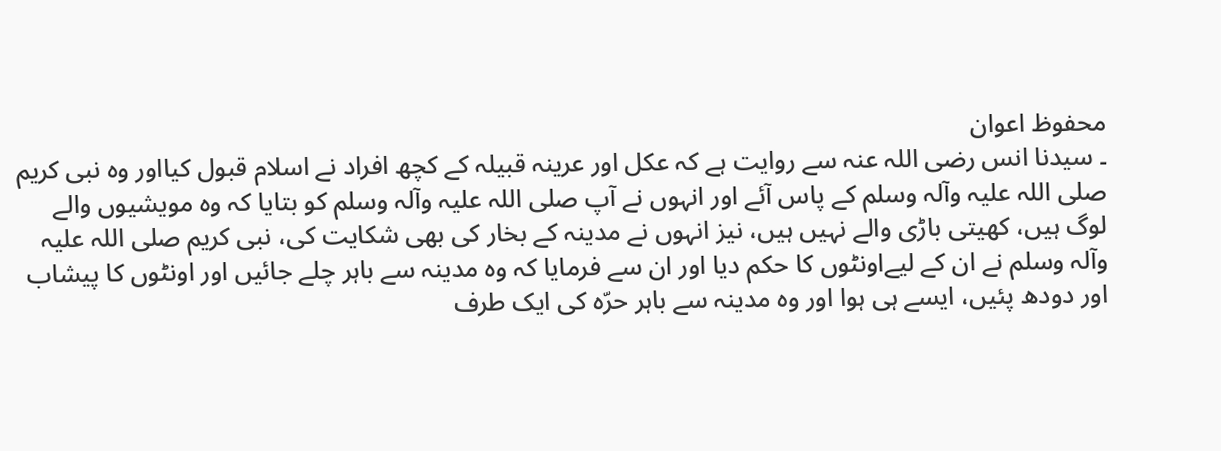محفوظ اعوان
۔ سیدنا انس رضی اللہ عنہ سے روایت ہے کہ عکل اور عرینہ قبیلہ کے کچھ افراد نے اسلام قبول کیااور وہ نبی کریم صلی اللہ علیہ وآلہ وسلم کے پاس آئے اور انہوں نے آپ صلی اللہ علیہ وآلہ وسلم کو بتایا کہ وہ مویشیوں والے لوگ ہیں، کھیتی باڑی والے نہیں ہیں، نیز انہوں نے مدینہ کے بخار کی بھی شکایت کی، نبی کریم صلی اللہ علیہ وآلہ وسلم نے ان کے لیےاونٹوں کا حکم دیا اور ان سے فرمایا کہ وہ مدینہ سے باہر چلے جائیں اور اونٹوں کا پیشاب اور دودھ پئیں، ایسے ہی ہوا اور وہ مدینہ سے باہر حرّہ کی ایک طرف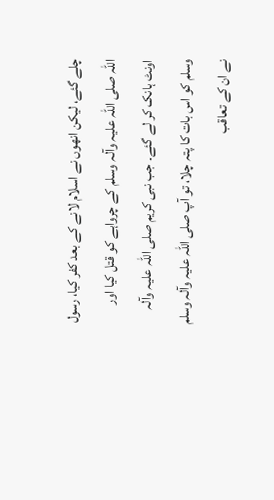چلے گئے، لیکن انھوں نے اسلام لانے کے بعد کفر کیا، رسول اللہ صلی اللہ علیہ وآلہ وسلم کے چرواہے کو قتل کیا اور اونٹ ہانک کر لے گئے۔ جب نبی کریم صلی اللہ علیہ وآلہ وسلم کو اس بات کا پتہ چلا، تو آپ صلی اللہ علیہ وآلہ وسلم نے ان کے تعاقب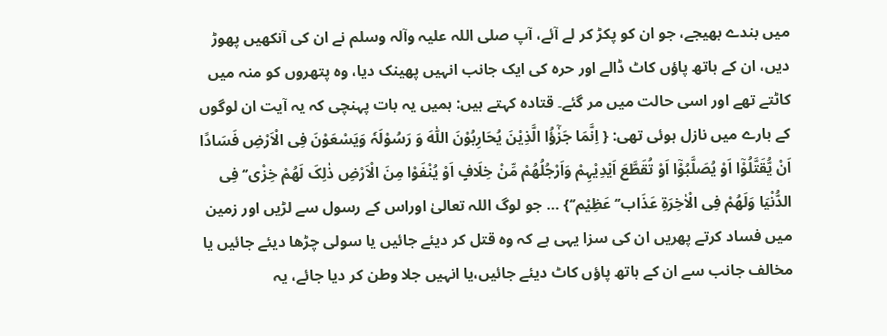میں بندے بھیجے، جو ان کو پکڑ کر لے آئے، آپ صلی اللہ علیہ وآلہ وسلم نے ان کی آنکھیں پھوڑ دیں، ان کے ہاتھ پاؤں کاٹ ڈالے اور حرہ کی ایک جانب انہیں پھینک دیا، وہ پتھروں کو منہ میں کاٹتے تھے اور اسی حالت میں مر گئے۔ قتادہ کہتے ہیں: ہمیں یہ بات پہنچی کہ یہ آیت ان لوگوں کے بارے میں نازل ہوئی تھی: { اِنَّمَا جَزٰٓؤُا الَّذِیْنَ یُحَارِبُوْنَ اللّٰہَ وَ رَسُوْلَہٗ وَیَسْعَوْنَ فِی الْاَرْضِ فَسَادًا اَنْ یُّقَتَّلُوْٓا اَوْ یُصَلَّبُوْٓا اَوْ تُقَطَّعَ اَیْدِیْہِمْ وَاَرْجُلُھُمْ مِّنْ خِلَافٍ اَوْ یُنْفَوْا مِنَ الْاَرْضِ ذٰلِکَ لَھُمْ خِزْی’‘ فِی الدُّنْیَا وَلَھُمْ فِی الْاٰخِرَۃِ عَذَاب’‘ عَظِیْم’‘} … جو لوگ اللہ تعالیٰ اوراس کے رسول سے لڑیں اور زمین میں فساد کرتے پھریں ان کی سزا یہی ہے کہ وہ قتل کر دیئے جائیں یا سولی چڑھا دیئے جائیں یا مخالف جانب سے ان کے ہاتھ پاؤں کاٹ دیئے جائیں،یا انہیں جلا وطن کر دیا جائے، یہ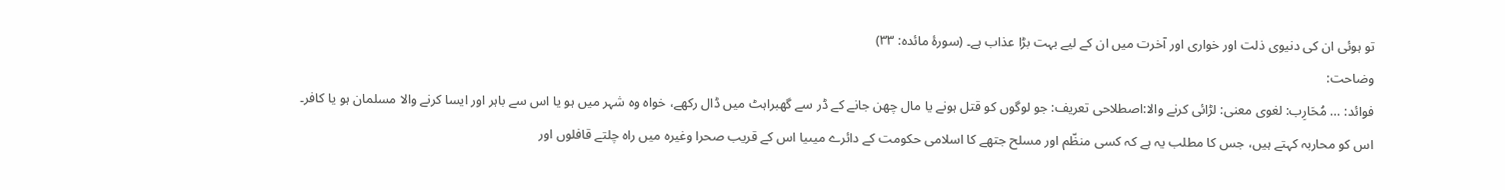تو ہوئی ان کی دنیوی ذلت اور خواری اور آخرت میں ان کے لیے بہت بڑا عذاب ہے۔ (سورۂ مائدہ: ۳۳)
وضاحت:
فوائد: … مُحَارِب: لغوی معنی: لڑائی کرنے والا:اصطلاحی تعریف: جو لوگوں کو قتل ہونے یا مال چھن جانے کے ڈر سے گھبراہٹ میں ڈال رکھے، خواہ وہ شہر میں ہو یا اس سے باہر اور ایسا کرنے والا مسلمان ہو یا کافر۔ اس کو محاربہ کہتے ہیں، جس کا مطلب یہ ہے کہ کسی منظّم اور مسلح جتھے کا اسلامی حکومت کے دائرے میںیا اس کے قریب صحرا وغیرہ میں راہ چلتے قافلوں اور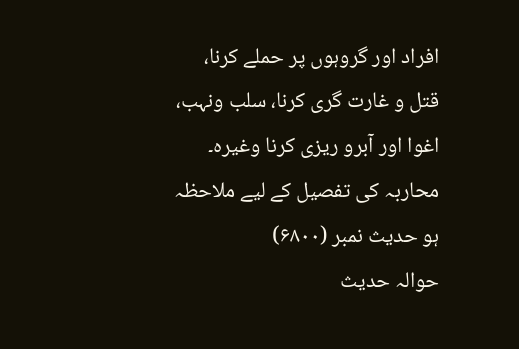افراد اور گروہوں پر حملے کرنا، قتل و غارت گری کرنا، سلب ونہب، اغوا اور آبرو ریزی کرنا وغیرہ۔ محاربہ کی تفصیل کے لیے ملاحظہ ہو حدیث نمبر (۶۸۰۰)
حوالہ حدیث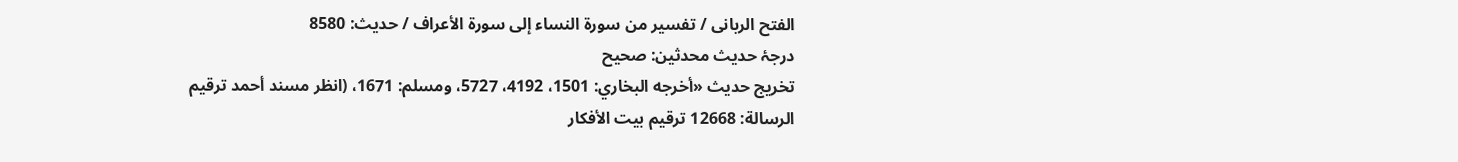الفتح الربانی / تفسير من سورة النساء إلى سورة الأعراف / حدیث: 8580
درجۂ حدیث محدثین: صحیح
تخریج حدیث «أخرجه البخاري: 1501، 4192، 5727، ومسلم: 1671، (انظر مسند أحمد ترقيم الرسالة: 12668 ترقیم بيت الأفكار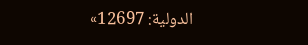الدولية: 12697»